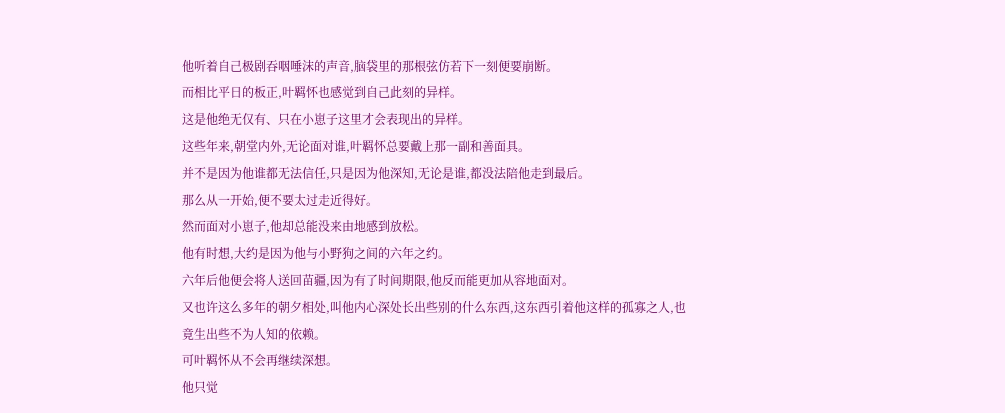他听着自己极剧吞咽唾沫的声音,脑袋里的那根弦仿若下一刻便要崩断。
而相比平日的板正,叶羁怀也感觉到自己此刻的异样。
这是他绝无仅有、只在小崽子这里才会表现出的异样。
这些年来,朝堂内外,无论面对谁,叶羁怀总要戴上那一副和善面具。
并不是因为他谁都无法信任,只是因为他深知,无论是谁,都没法陪他走到最后。
那么从一开始,便不要太过走近得好。
然而面对小崽子,他却总能没来由地感到放松。
他有时想,大约是因为他与小野狗之间的六年之约。
六年后他便会将人送回苗疆,因为有了时间期限,他反而能更加从容地面对。
又也许这么多年的朝夕相处,叫他内心深处长出些别的什么东西,这东西引着他这样的孤寡之人,也竟生出些不为人知的依赖。
可叶羁怀从不会再继续深想。
他只觉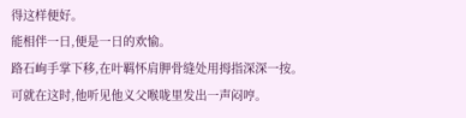得这样便好。
能相伴一日,便是一日的欢愉。
路石峋手掌下移,在叶羁怀肩胛骨缝处用拇指深深一按。
可就在这时,他听见他义父喉咙里发出一声闷哼。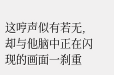这哼声似有若无,却与他脑中正在闪现的画面一刹重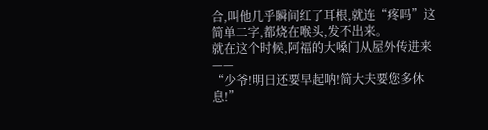合,叫他几乎瞬间红了耳根,就连“疼吗”这简单二字,都烧在喉头,发不出来。
就在这个时候,阿福的大嗓门从屋外传进来——
“少爷!明日还要早起呐!简大夫要您多休息!”